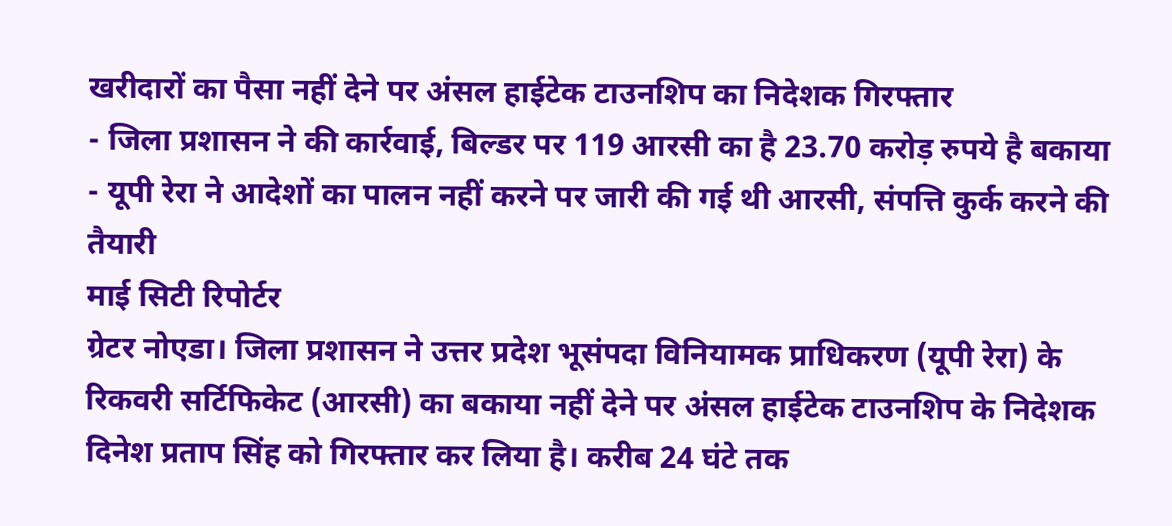खरीदारों का पैसा नहीं देने पर अंसल हाईटेक टाउनशिप का निदेशक गिरफ्तार
- जिला प्रशासन ने की कार्रवाई, बिल्डर पर 119 आरसी का है 23.70 करोड़ रुपये है बकाया
- यूपी रेरा ने आदेशों का पालन नहीं करने पर जारी की गई थी आरसी, संपत्ति कुर्क करने की तैयारी
माई सिटी रिपोर्टर
ग्रेटर नोएडा। जिला प्रशासन ने उत्तर प्रदेश भूसंपदा विनियामक प्राधिकरण (यूपी रेरा) के रिकवरी सर्टिफिकेट (आरसी) का बकाया नहीं देने पर अंसल हाईटेक टाउनशिप के निदेशक दिनेश प्रताप सिंह को गिरफ्तार कर लिया है। करीब 24 घंटे तक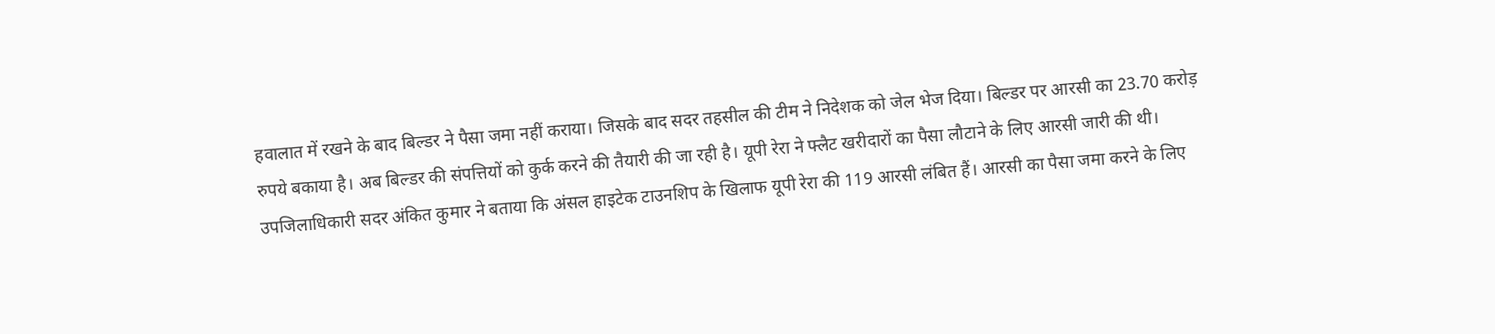हवालात में रखने के बाद बिल्डर ने पैसा जमा नहीं कराया। जिसके बाद सदर तहसील की टीम ने निदेशक को जेल भेज दिया। बिल्डर पर आरसी का 23.70 करोड़ रुपये बकाया है। अब बिल्डर की संपत्तियों को कुर्क करने की तैयारी की जा रही है। यूपी रेरा ने फ्लैट खरीदारों का पैसा लौटाने के लिए आरसी जारी की थी।
उपजिलाधिकारी सदर अंकित कुमार ने बताया कि अंसल हाइटेक टाउनशिप के खिलाफ यूपी रेरा की 119 आरसी लंबित हैं। आरसी का पैसा जमा करने के लिए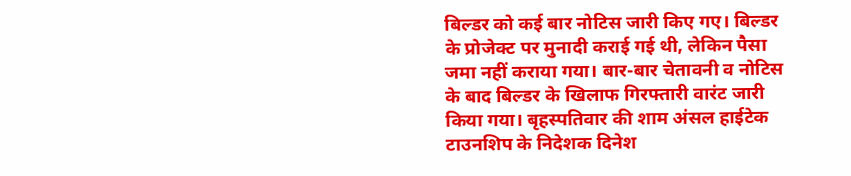बिल्डर को कई बार नोटिस जारी किए गए। बिल्डर के प्रोजेक्ट पर मुनादी कराई गई थी, लेकिन पैसा जमा नहीं कराया गया। बार-बार चेतावनी व नोटिस के बाद बिल्डर के खिलाफ गिरफ्तारी वारंट जारी किया गया। बृहस्पतिवार की शाम अंसल हाईटेक टाउनशिप के निदेशक दिनेश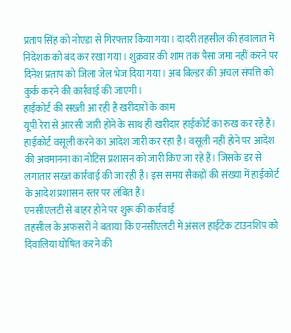प्रताप सिंह को नोएडा से गिरफ्तार किया गया। दादरी तहसील की हवालात में निदेशक को बंद कर रखा गया। शुक्रवार की शाम तक पैसा जमा नहीं करने पर दिनेश प्रताप को जिला जेल भेज दिया गया। अब बिल्डर की अचल संपत्ति को कुर्क करने की कार्रवाई की जाएगी।
हाईकोर्ट की सख्ती आ रही है खरीदारों के काम
यूपी रेरा से आरसी जारी होने के साथ ही खरीदार हाईकोर्ट का रुख कर रहे हैं। हाईकोर्ट वसूली करने का आदेश जारी कर रहा है। वसूली नहीं होने पर आदेश की अवमानना का नोटिस प्रशासन को जारी किए जा रहे हैं। जिसके डर से लगातार सख्त कार्रवाई की जा रही है। इस समय सैकड़ों की संख्या में हाईकोर्ट के आदेश प्रशासन स्तर पर लंबित हैं।
एनसीएलटी से बाहर होने पर शुरू की कार्रवाई
तहसील के अफसरों ने बताया कि एनसीएलटी में अंसल हाईटेक टाउनशिप को दिवालिया घोषित करने की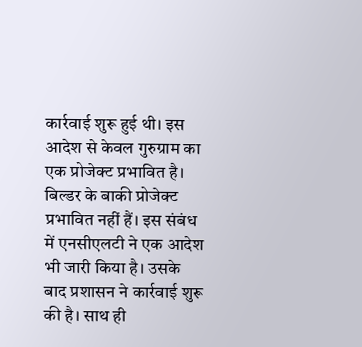कार्रवाई शुरू हुई थी। इस आदेश से केवल गुरुग्राम का एक प्रोजेक्ट प्रभावित है। बिल्डर के बाकी प्रोजेक्ट प्रभावित नहीं हैं। इस संबंध में एनसीएलटी ने एक आदेश भी जारी किया है। उसके बाद प्रशासन ने कार्रवाई शुरू की है। साथ ही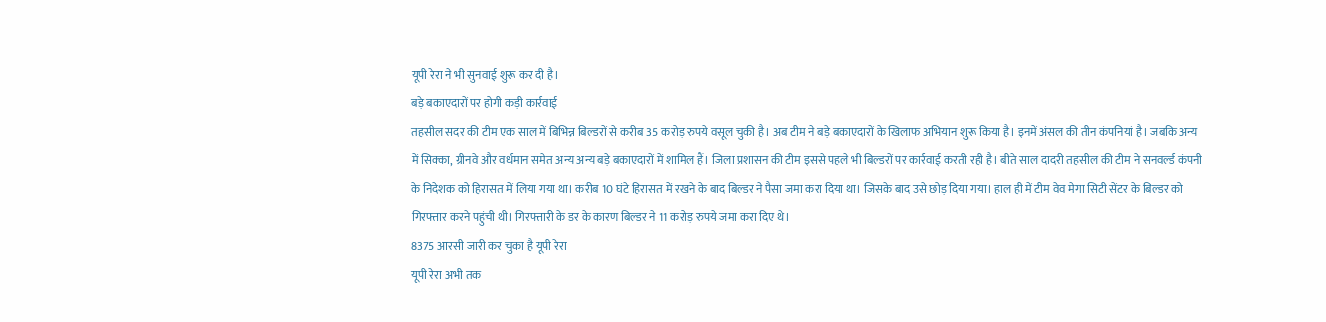यूपी रेरा ने भी सुनवाई शुरू कर दी है।
बड़े बकाएदारों पर होगी कड़ी कार्रवाई
तहसील सदर की टीम एक साल में बिभिन्न बिल्डरों से करीब 35 करोड़ रुपये वसूल चुकी है। अब टीम ने बड़े बकाएदारों के खिलाफ अभियान शुरू किया है। इनमें अंसल की तीन कंपनियां है। जबकि अन्य में सिक्का, ग्रीनवे और वर्धमान समेत अन्य अन्य बड़े बकाएदारों में शामिल हैं। जिला प्रशासन की टीम इससे पहले भी बिल्डरों पर कार्रवाई करती रही है। बीते साल दादरी तहसील की टीम ने सनवर्ल्ड कंपनी के निदेशक को हिरासत में लिया गया था। करीब 10 घंटे हिरासत में रखने के बाद बिल्डर ने पैसा जमा करा दिया था। जिसके बाद उसे छोड़ दिया गया। हाल ही में टीम वेव मेगा सिटी सेंटर के बिल्डर को गिरफ्तार करने पहुंची थी। गिरफ्तारी के डर के कारण बिल्डर ने 11 करोड़ रुपये जमा करा दिए थे।
8375 आरसी जारी कर चुका है यूपी रेरा
यूपी रेरा अभी तक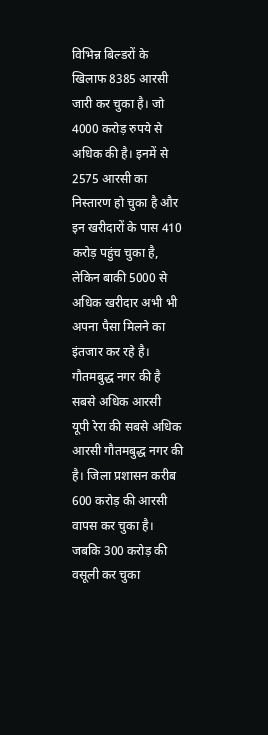विभिन्न बिल्डरों के खिलाफ 8385 आरसी जारी कर चुका है। जो 4000 करोड़ रुपये से अधिक की है। इनमें से 2575 आरसी का निस्तारण हो चुका है और इन खरीदारों के पास 410 करोड़ पहुंच चुका है, लेकिन बाकी 5000 से अधिक खरीदार अभी भी अपना पैसा मिलने का इंतजार कर रहे है।
गौतमबुद्ध नगर की है सबसे अधिक आरसी
यूपी रेरा की सबसे अधिक आरसी गौतमबुद्ध नगर की है। जिला प्रशासन करीब 600 करोड़ की आरसी वापस कर चुका है। जबकि 300 करोड़ की वसूली कर चुका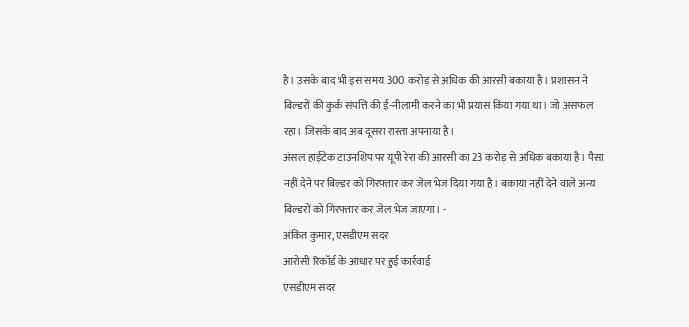है। उसके बाद भी इस समय 300 करोड़ से अधिक की आरसी बकाया है। प्रशासन ने बिल्डरों की कुर्क संपत्ति की ई-नीलामी करने का भी प्रयास किया गया था। जो असफल रहा। जिसके बाद अब दूसरा रास्ता अपनाया है।
अंसल हाईटेक टाउनशिप पर यूपी रेरा की आरसी का 23 करोड़ से अधिक बकाया है। पैसा नहीं देने पर बिल्डर को गिरफ्तार कर जेल भेज दिया गया है। बकाया नहीं देने वाले अन्य बिल्डरों को गिरफ्तार कर जेल भेज जाएगा। -
अंकित कुमार, एसडीएम सदर
आरोसी रिकॉर्ड के आधार पर हुई कार्रवाई
एसडीएम सदर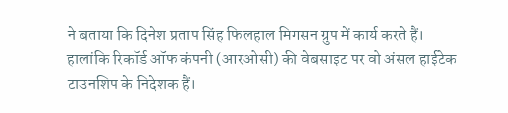ने बताया कि दिनेश प्रताप सिंह फिलहाल मिगसन ग्रुप में कार्य करते हैं। हालांकि रिकॉर्ड ऑफ कंपनी (आरओसी) की वेबसाइट पर वो अंसल हाईटेक टाउनशिप के निदेशक हैं।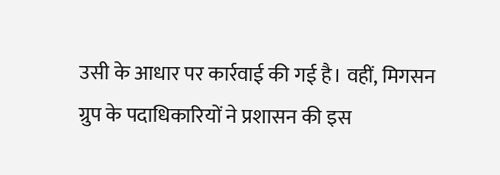उसी के आधार पर कार्रवाई की गई है। वहीं, मिगसन ग्रुप के पदाधिकारियों ने प्रशासन की इस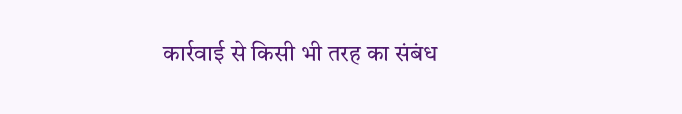कार्रवाई से किसी भी तरह का संबंध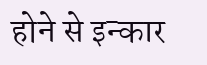होने से इन्कार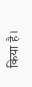किया है।